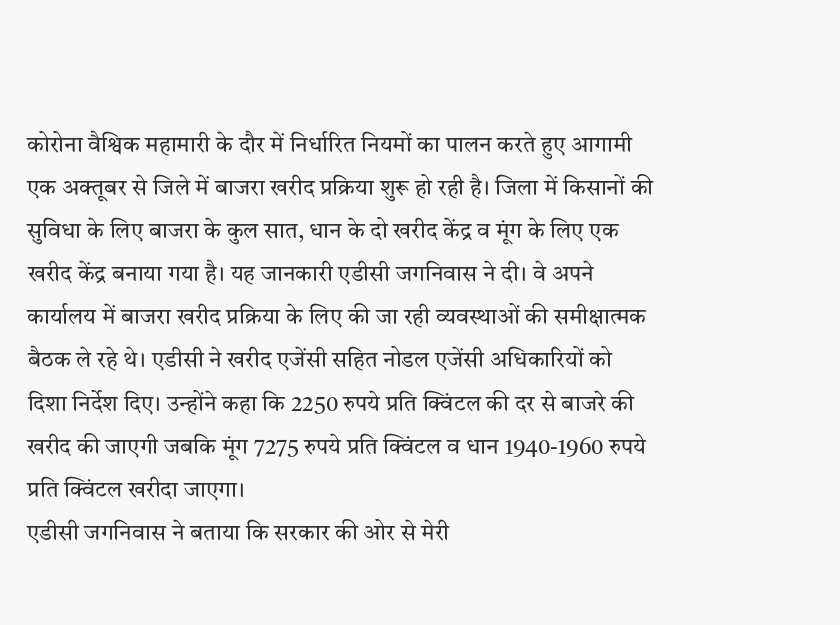कोरोना वैश्विक महामारी के दौर में निर्धारित नियमों का पालन करते हुए आगामी एक अक्तूबर से जिले में बाजरा खरीद प्रक्रिया शुरू हो रही है। जिला में किसानों की सुविधा के लिए बाजरा के कुल सात, धान के दो खरीद केंद्र व मूंग के लिए एक खरीद केंद्र बनाया गया है। यह जानकारी एडीसी जगनिवास ने दी। वे अपने कार्यालय में बाजरा खरीद प्रक्रिया के लिए की जा रही व्यवस्थाओं की समीक्षात्मक बैठक ले रहे थे। एडीसी ने खरीद एजेंसी सहित नोडल एजेंसी अधिकारियों को दिशा निर्देश दिए। उन्होंने कहा कि 2250 रुपये प्रति क्विंटल की दर से बाजरे की खरीद की जाएगी जबकि मूंग 7275 रुपये प्रति क्विंटल व धान 1940-1960 रुपये प्रति क्विंटल खरीदा जाएगा।
एडीसी जगनिवास ने बताया कि सरकार की ओर से मेरी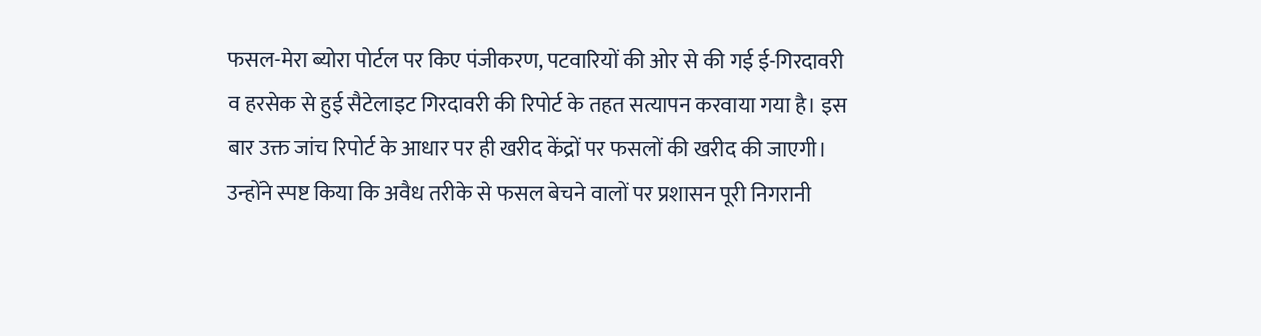फसल-मेरा ब्योरा पोर्टल पर किए पंजीकरण, पटवारियों की ओर से की गई ई-गिरदावरी व हरसेक से हुई सैटेलाइट गिरदावरी की रिपोर्ट के तहत सत्यापन करवाया गया है। इस बार उक्त जांच रिपोर्ट के आधार पर ही खरीद केंद्रों पर फसलों की खरीद की जाएगी। उन्होंने स्पष्ट किया कि अवैध तरीके से फसल बेचने वालों पर प्रशासन पूरी निगरानी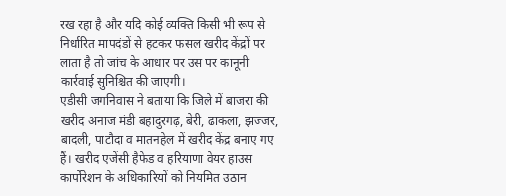रख रहा है और यदि कोई व्यक्ति किसी भी रूप से निर्धारित मापदंडों से हटकर फसल खरीद केंद्रों पर लाता है तो जांच के आधार पर उस पर कानूनी कार्रवाई सुनिश्चित की जाएगी।
एडीसी जगनिवास ने बताया कि जिले में बाजरा की खरीद अनाज मंडी बहादुरगढ़, बेरी, ढाकला, झज्जर, बादली, पाटौदा व मातनहेल में खरीद केंद्र बनाए गए हैं। खरीद एजेंसी हैफेड व हरियाणा वेयर हाउस कार्पोरेशन के अधिकारियों को नियमित उठान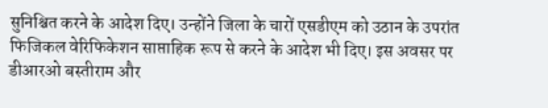सुनिश्चित करने के आदेश दिए। उन्होंने जिला के चारों एसडीएम को उठान के उपरांत फिजिकल वेरिफिकेशन साप्ताहिक रूप से करने के आदेश भी दिए। इस अवसर पर डीआरओ बस्तीराम और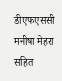डीएफएससी मनीषा मेहरा सहित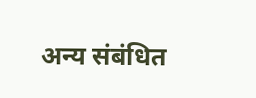अन्य संबंधित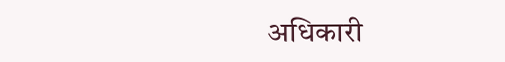अधिकारी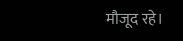मौजूद रहे।